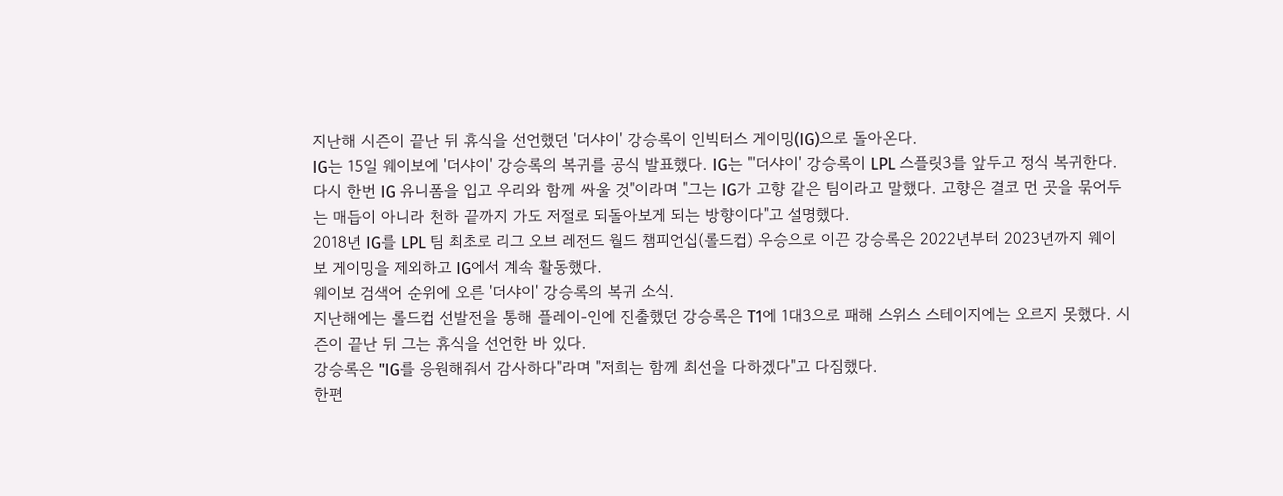지난해 시즌이 끝난 뒤 휴식을 선언했던 '더샤이' 강승록이 인빅터스 게이밍(IG)으로 돌아온다.
IG는 15일 웨이보에 '더샤이' 강승록의 복귀를 공식 발표했다. IG는 "'더샤이' 강승록이 LPL 스플릿3를 앞두고 정식 복귀한다. 다시 한번 IG 유니폼을 입고 우리와 함께 싸울 것"이라며 "그는 IG가 고향 같은 팀이라고 말했다. 고향은 결코 먼 곳을 묶어두는 매듭이 아니라 천하 끝까지 가도 저절로 되돌아보게 되는 방향이다"고 설명했다.
2018년 IG를 LPL 팀 최초로 리그 오브 레전드 월드 챔피언십(롤드컵) 우승으로 이끈 강승록은 2022년부터 2023년까지 웨이보 게이밍을 제외하고 IG에서 계속 활동했다.
웨이보 검색어 순위에 오른 '더샤이' 강승록의 복귀 소식.
지난해에는 롤드컵 선발전을 통해 플레이-인에 진출했던 강승록은 T1에 1대3으로 패해 스위스 스테이지에는 오르지 못했다. 시즌이 끝난 뒤 그는 휴식을 선언한 바 있다.
강승록은 "IG를 응원해줘서 감사하다"라며 "저희는 함께 최선을 다하겠다"고 다짐했다.
한편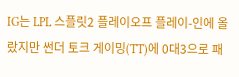IG는 LPL 스플릿2 플레이오프 플레이-인에 올랐지만 썬더 토크 게이밍(TT)에 0대3으로 패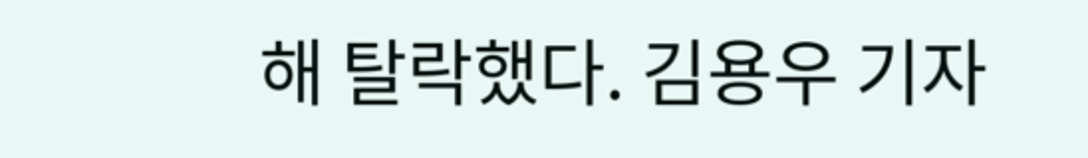해 탈락했다. 김용우 기자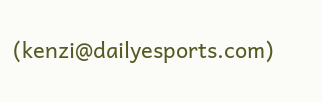(kenzi@dailyesports.com)